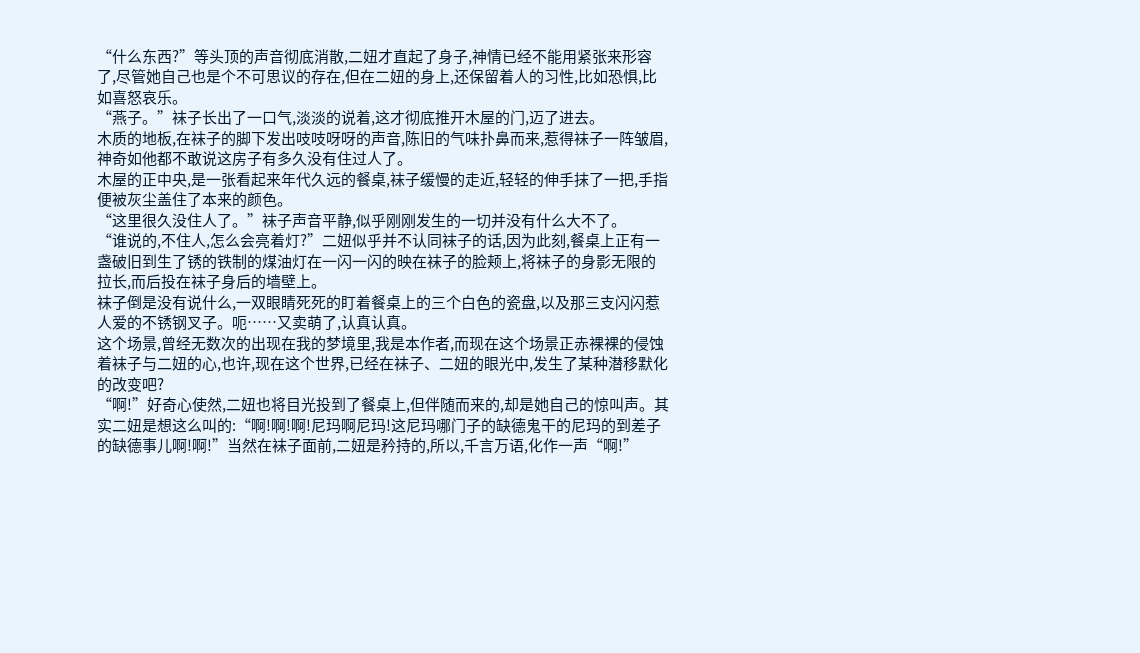“什么东西?”等头顶的声音彻底消散,二妞才直起了身子,神情已经不能用紧张来形容了,尽管她自己也是个不可思议的存在,但在二妞的身上,还保留着人的习性,比如恐惧,比如喜怒哀乐。
“燕子。”袜子长出了一口气,淡淡的说着,这才彻底推开木屋的门,迈了进去。
木质的地板,在袜子的脚下发出吱吱呀呀的声音,陈旧的气味扑鼻而来,惹得袜子一阵皱眉,神奇如他都不敢说这房子有多久没有住过人了。
木屋的正中央,是一张看起来年代久远的餐桌,袜子缓慢的走近,轻轻的伸手抹了一把,手指便被灰尘盖住了本来的颜色。
“这里很久没住人了。”袜子声音平静,似乎刚刚发生的一切并没有什么大不了。
“谁说的,不住人,怎么会亮着灯?”二妞似乎并不认同袜子的话,因为此刻,餐桌上正有一盏破旧到生了锈的铁制的煤油灯在一闪一闪的映在袜子的脸颊上,将袜子的身影无限的拉长,而后投在袜子身后的墙壁上。
袜子倒是没有说什么,一双眼睛死死的盯着餐桌上的三个白色的瓷盘,以及那三支闪闪惹人爱的不锈钢叉子。呃……又卖萌了,认真认真。
这个场景,曾经无数次的出现在我的梦境里,我是本作者,而现在这个场景正赤裸裸的侵蚀着袜子与二妞的心,也许,现在这个世界,已经在袜子、二妞的眼光中,发生了某种潜移默化的改变吧?
“啊!”好奇心使然,二妞也将目光投到了餐桌上,但伴随而来的,却是她自己的惊叫声。其实二妞是想这么叫的:“啊!啊!啊!尼玛啊尼玛!这尼玛哪门子的缺德鬼干的尼玛的到差子的缺德事儿啊!啊!”当然在袜子面前,二妞是矜持的,所以,千言万语,化作一声“啊!”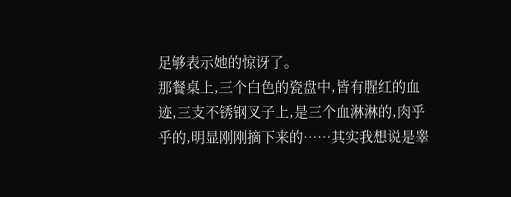足够表示她的惊讶了。
那餐桌上,三个白色的瓷盘中,皆有腥红的血迹,三支不锈钢叉子上,是三个血淋淋的,肉乎乎的,明显刚刚摘下来的……其实我想说是睾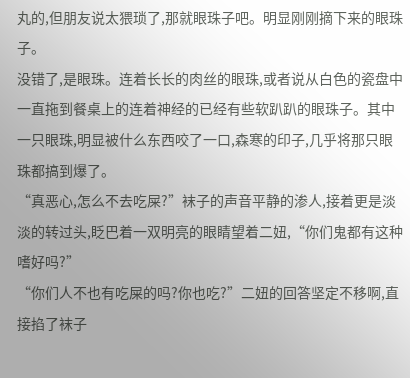丸的,但朋友说太猥琐了,那就眼珠子吧。明显刚刚摘下来的眼珠子。
没错了,是眼珠。连着长长的肉丝的眼珠,或者说从白色的瓷盘中一直拖到餐桌上的连着神经的已经有些软趴趴的眼珠子。其中一只眼珠,明显被什么东西咬了一口,森寒的印子,几乎将那只眼珠都搞到爆了。
“真恶心,怎么不去吃屎?”袜子的声音平静的渗人,接着更是淡淡的转过头,眨巴着一双明亮的眼睛望着二妞,“你们鬼都有这种嗜好吗?”
“你们人不也有吃屎的吗?你也吃?”二妞的回答坚定不移啊,直接掐了袜子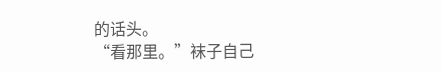的话头。
“看那里。”袜子自己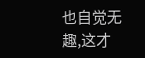也自觉无趣,这才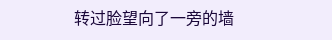转过脸望向了一旁的墙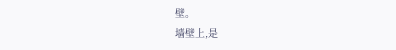壁。
墙壁上,是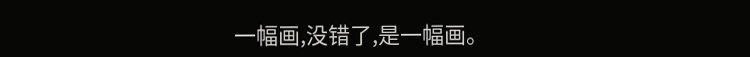一幅画,没错了,是一幅画。